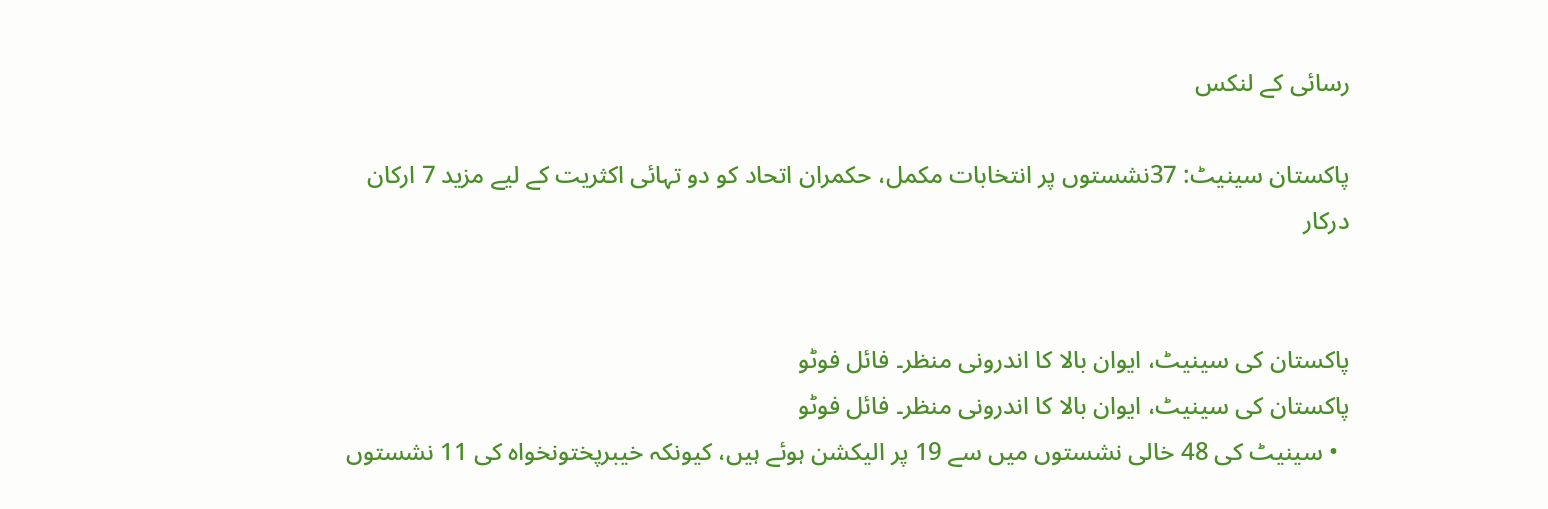رسائی کے لنکس

پاکستان سینیٹ: 37نشستوں پر انتخابات مکمل، حکمران اتحاد کو دو تہائی اکثریت کے لیے مزید 7 ارکان درکار


پاکستان کی سینیٹ، ایوان بالا کا اندرونی منظر۔ فائل فوٹو
پاکستان کی سینیٹ، ایوان بالا کا اندرونی منظر۔ فائل فوٹو
  • سینیٹ کی 48 خالی نشستوں میں سے 19 پر الیکشن ہوئے ہیں، کیونکہ خیبرپختونخواہ کی 11 نشستوں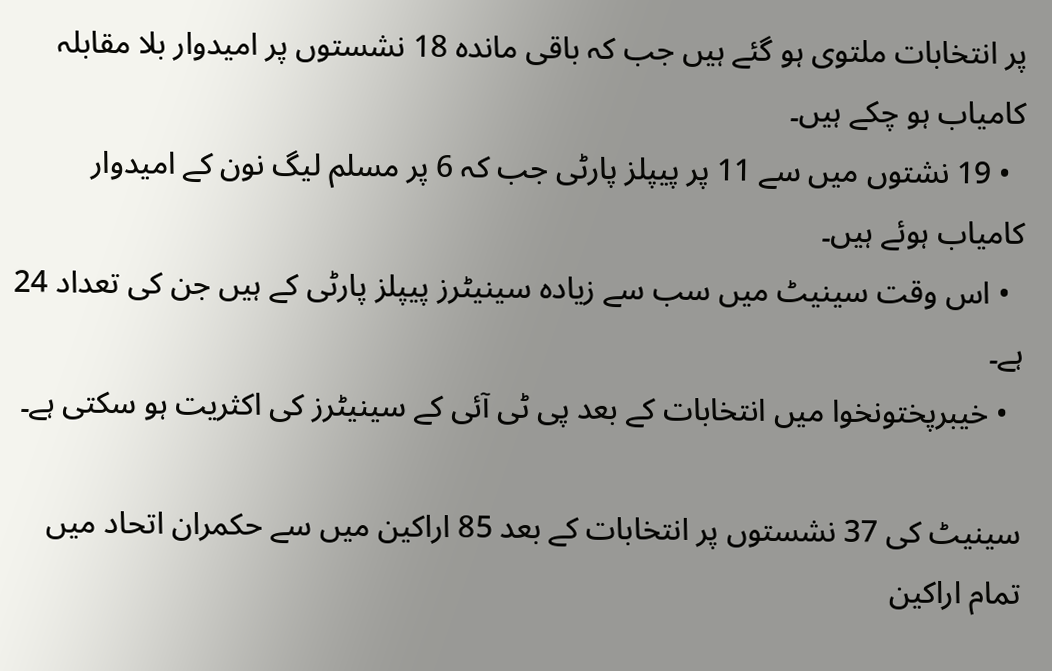پر انتخابات ملتوی ہو گئے ہیں جب کہ باقی ماندہ 18 نشستوں پر امیدوار بلا مقابلہ کامیاب ہو چکے ہیں۔
  • 19 نشتوں میں سے 11 پر پیپلز پارٹی جب کہ 6 پر مسلم لیگ نون کے امیدوار کامیاب ہوئے ہیں۔
  • اس وقت سینیٹ میں سب سے زیادہ سینیٹرز پیپلز پارٹی کے ہیں جن کی تعداد 24 ہے۔
  • خیبرپختونخوا میں انتخابات کے بعد پی ٹی آئی کے سینیٹرز کی اکثریت ہو سکتی ہے۔

سینیٹ کی 37 نشستوں پر انتخابات کے بعد 85 اراکین میں سے حکمران اتحاد میں تمام اراکین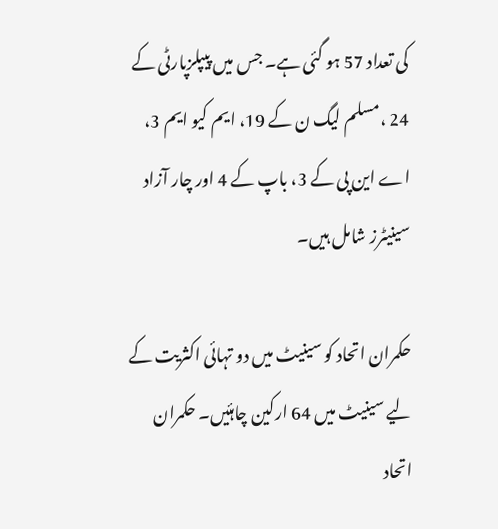کی تعداد 57 ہو گئی ہے۔ جس میں پیپلزپارٹی کے 24 ،مسلم لیگ ن کے 19، ایم کیو ایم 3، اے این پی کے 3، باپ کے 4 اور چار آزاد سینیٹرز شامل ہیں۔

حکمران اتحاد کو سینیٹ میں دو تہائی اکثریت کے لیے سینیٹ میں 64 ارکین چاہئیں۔ حکمران اتحاد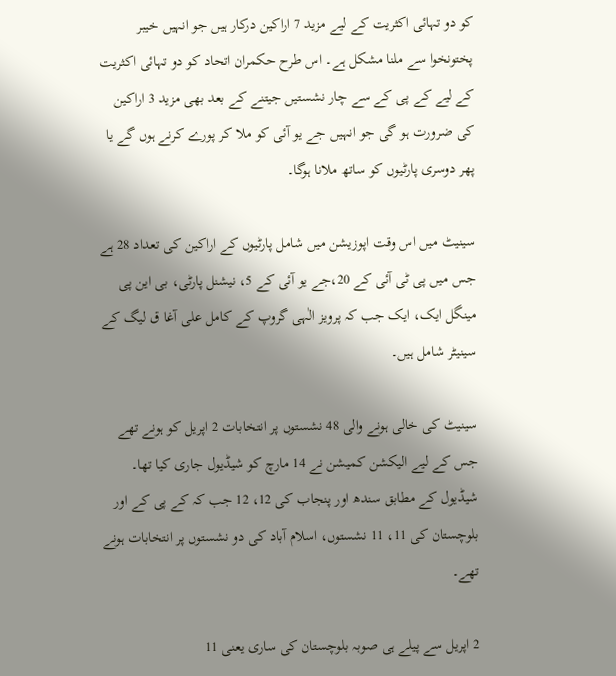کو دو تہائی اکثریت کے لیے مزید 7 اراکین درکار ہیں جو انہیں خیبر پختونخوا سے ملنا مشکل ہے۔ اس طرح حکمران اتحاد کو دو تہائی اکثریت کے لیے کے پی کے سے چار نشستیں جیتنے کے بعد بھی مزید 3 اراکین کی ضرورت ہو گی جو انہیں جے یو آئی کو ملا کر پورے کرنے ہوں گے یا پھر دوسری پارٹیوں کو ساتھ ملانا ہوگا۔

سینیٹ میں اس وقت اپوزیشن میں شامل پارٹیوں کے اراکین کی تعداد 28 ہے جس میں پی ٹی آئی کے 20،جے یو آئی کے 5، نیشنل پارٹی، بی این پی مینگل ایک، ایک جب کہ پرویز الٰہی گروپ کے کامل علی آغا ق لیگ کے سینیٹر شامل ہیں۔

سینیٹ کی خالی ہونے والی 48 نشستوں پر انتخابات 2 اپریل کو ہونے تھے جس کے لیے الیکشن کمیشن نے 14 مارچ کو شیڈیول جاری کیا تھا۔ شیڈیول کے مطابق سندھ اور پنجاب کی 12، 12 جب کہ کے پی کے اور بلوچستان کی 11، 11 نشستوں، اسلام آباد کی دو نشستوں پر انتخابات ہونے تھے۔

2 اپریل سے پیلے ہی صوبہ بلوچستان کی ساری یعنی 11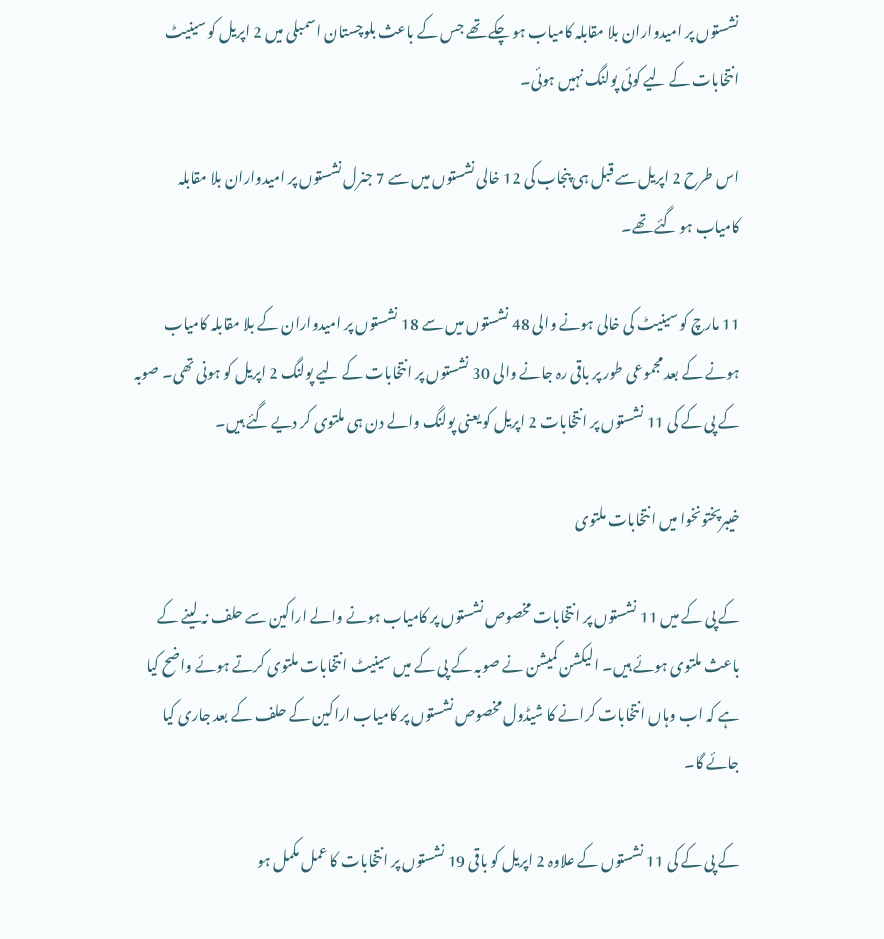نشستوں پر امیدواران بلا مقابلہ کامیاب ہو چکے تھے جس کے باعث بلوچستان اسمبلی میں 2 اپریل کو سینیٹ انتخابات کے لیے کوئی پولنگ نہیں ہوئی۔

اس طرح 2 اپریل سے قبل ہی پنجاب کی 12 خالی نشستوں میں سے 7 جنرل نشستوں پر امیدواران بلا مقابلہ کامیاب ہو گئے تھے۔

11 مارچ کو سینیٹ کی خالی ہونے والی 48 نشستوں میں سے 18 نشستوں پر امیدواران کے بلا مقابلہ کامیاب ہونے کے بعد مجموعی طور پر باقی رہ جانے والی 30 نشستوں پر انتخابات کے لیے پولنگ 2 اپریل کو ہونی تھی۔ صوبہ کے پی کے کی 11 نشستوں پر انتخابات 2 اپریل کو یعنی پولنگ والے دن ہی ملتوی کر دیے گئے ہیں۔

خیبرپختونخوا میں انتخابات ملتوی

کے پی کے میں 11 نشستوں پر انتخابات مخصوص نشستوں پر کامیاب ہونے والے اراکین سے حلف نہ لینے کے باعث ملتوی ہوئے ہیں۔ الیکشن کمیشن نے صوبہ کے پی کے میں سینیٹ انتخابات ملتوی کرتے ہوئے واضح کیا ہے کہ اب وہاں انتخابات کرانے کا شیڈول مخصوص نشستوں پر کامیاب اراکین کے حلف کے بعد جاری کیا جائے گا۔

کے پی کے کی 11 نشستوں کے علاوہ 2 اپریل کو باقی 19 نشستوں پر انتخابات کا عمل مکمل ہو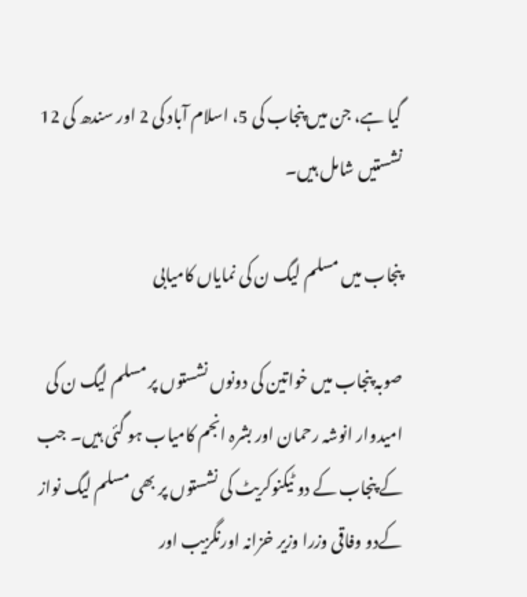گیا ہے، جن میں پنجاب کی 5، اسلام آباد کی 2 اور سندھ کی 12 نشستیں شامل ہیں۔

پنجاب میں مسلم لیگ ن کی نمایاں کامیابی

صوبہ پنجاب میں خواتین کی دونوں نشستوں پر مسلم لیگ ن کی امیدوار انوشہ رحمان اور بشرہ انجم کامیاب ہو گئی ہیں۔ جب کے پنجاب کے دو ٹیکنوکریٹ کی نشستوں پر بھی مسلم لیگ نواز کےدو وفاقی وزرا وزیر خزانہ اورنگزیب اور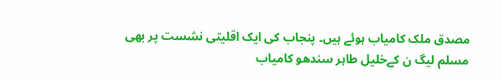مصدق ملک کامیاب ہوئے ہیں۔ پنجاب کی ایک اقلیتی نشست پر بھی مسلم لیگ ن کےخلیل طاہر سندھو کامیاب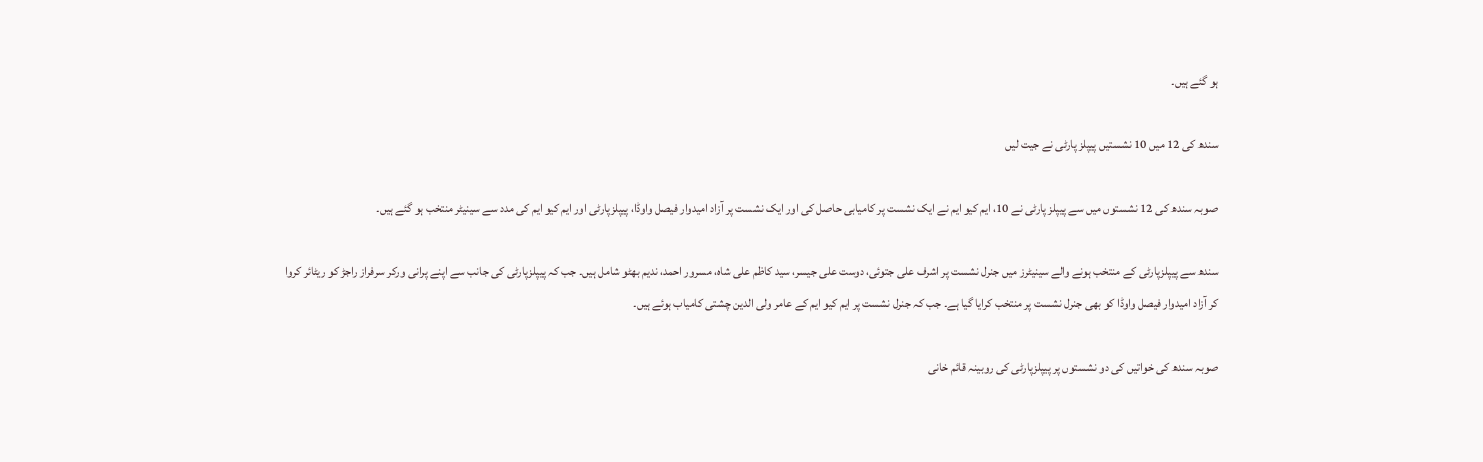ہو گئے ہیں۔

سندھ کی 12 میں 10 نشستیں پیپلز پارٹی نے جیت لیں

صوبہ سندھ کی 12 نشستوں میں سے پیپلز پارٹی نے 10، ایم کیو ایم نے ایک نشست پر کامیابی حاصل کی اور ایک نشست پر آزاد امیدوار فیصل واوڈا، پیپلزپارٹی اور ایم کیو ایم کی مدد سے سینیٹر منتخب ہو گئے ہیں۔

سندھ سے پیپلزپارٹی کے منتخب ہونے والے سینیٹرز میں جنرل نشست پر اشرف علی جتوئی، دوست علی جیسر، سید کاظم علی شاہ، مسرور احمد، ندیم بھٹو شامل ہیں۔ جب کہ پیپلزپارٹی کی جانب سے اپنے پرانی ورکر سرفراز راجڑ کو ریٹائر کروا کر آزاد امیدوار فیصل واوڈا کو بھی جنرل نشست پر منتخب کرایا گیا ہے۔ جب کہ جنرل نشست پر ایم کیو ایم کے عامر ولی الدین چشتی کامیاب ہوئے ہیں۔

صوبہ سندھ کی خواتیں کی دو نشستوں پر پیپلزپارٹی کی روبینہ قائم خانی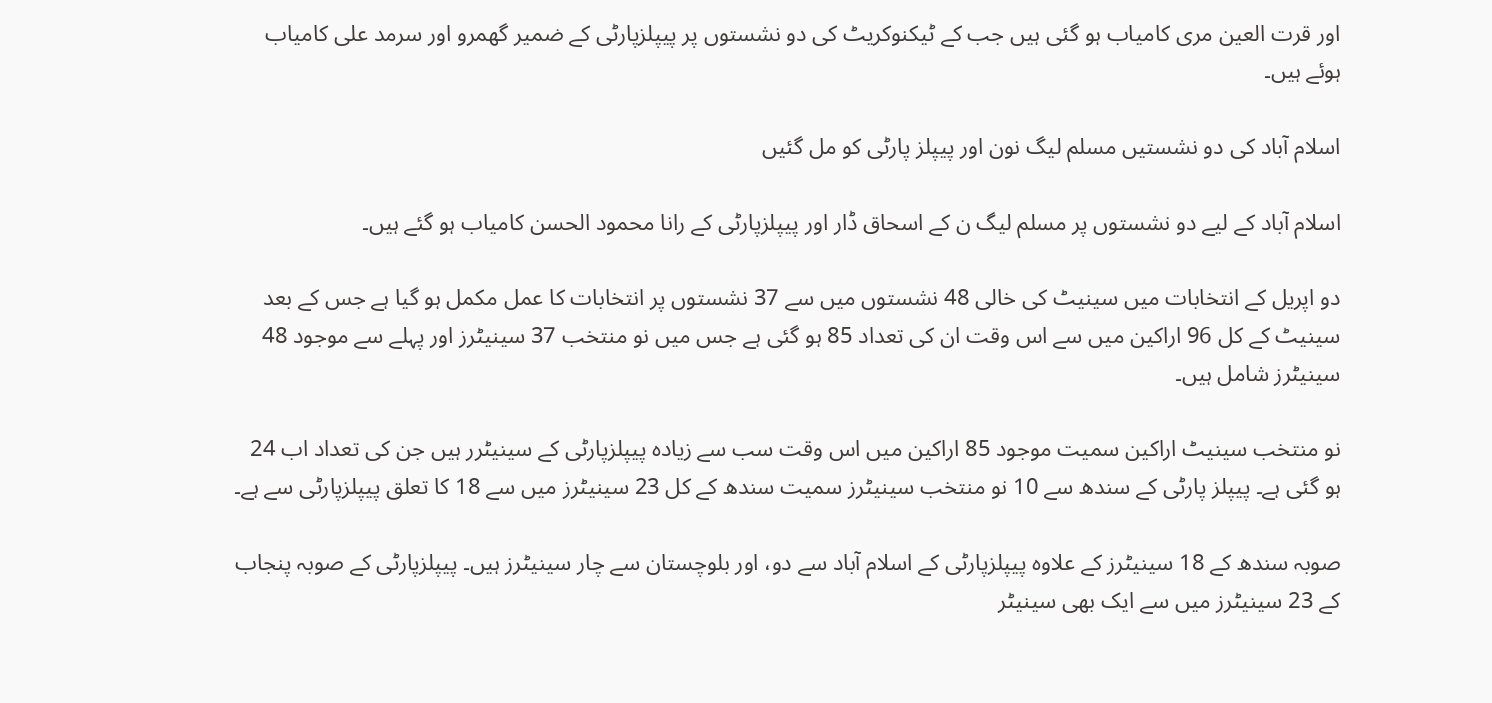اور قرت العین مری کامیاب ہو گئی ہیں جب کے ٹیکنوکریٹ کی دو نشستوں پر پیپلزپارٹی کے ضمیر گھمرو اور سرمد علی کامیاب ہوئے ہیں۔

اسلام آباد کی دو نشستیں مسلم لیگ نون اور پیپلز پارٹی کو مل گئیں

اسلام آباد کے لیے دو نشستوں پر مسلم لیگ ن کے اسحاق ڈار اور پیپلزپارٹی کے رانا محمود الحسن کامیاب ہو گئے ہیں۔

دو اپریل کے انتخابات میں سینیٹ کی خالی 48 نشستوں میں سے 37 نشستوں پر انتخابات کا عمل مکمل ہو گیا ہے جس کے بعد سینیٹ کے کل 96 اراکین میں سے اس وقت ان کی تعداد 85 ہو گئی ہے جس میں نو منتخب 37 سینیٹرز اور پہلے سے موجود 48 سینیٹرز شامل ہیں۔

نو منتخب سینیٹ اراکین سمیت موجود 85 اراکین میں اس وقت سب سے زیادہ پیپلزپارٹی کے سینیٹرر ہیں جن کی تعداد اب 24 ہو گئی ہے۔ پیپلز پارٹی کے سندھ سے 10 نو منتخب سینیٹرز سمیت سندھ کے کل 23 سینیٹرز میں سے 18 کا تعلق پیپلزپارٹی سے ہے۔

صوبہ سندھ کے 18 سینیٹرز کے علاوہ پیپلزپارٹی کے اسلام آباد سے دو، اور بلوچستان سے چار سینیٹرز ہیں۔ پیپلزپارٹی کے صوبہ پنجاب کے 23 سینیٹرز میں سے ایک بھی سینیٹر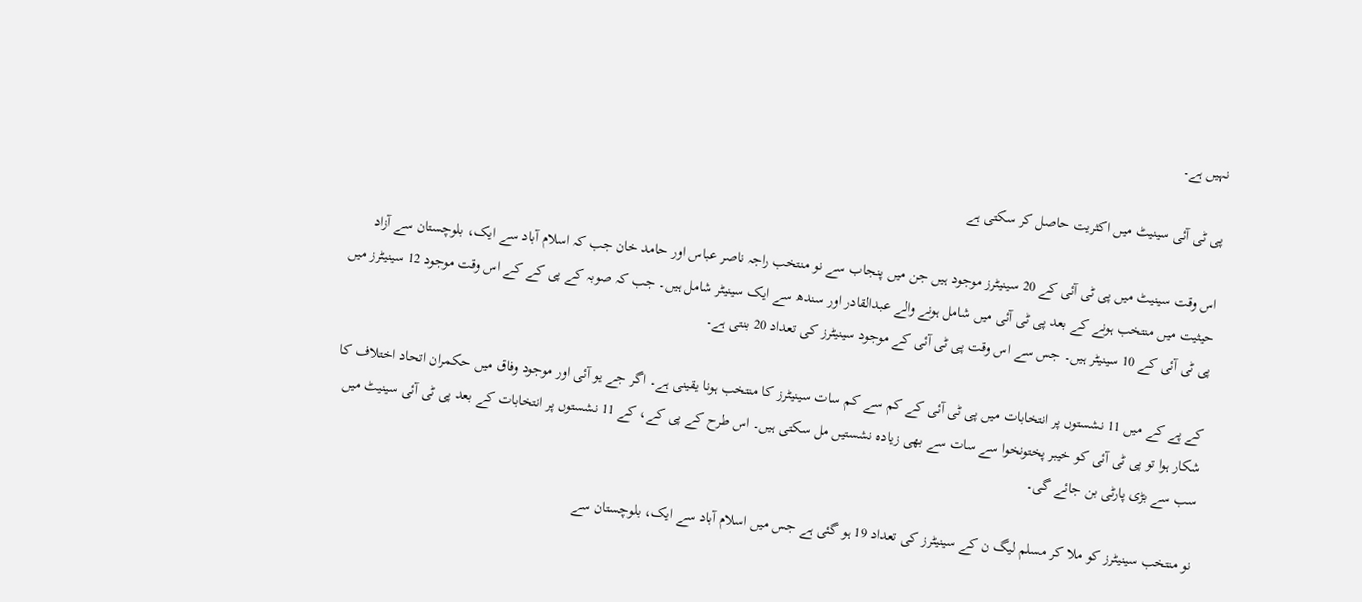نہیں ہے۔

پی ٹی آئی سینیٹ میں اکثریت حاصل کر سکتی ہے

اس وقت سینیٹ میں پی ٹی آئی کے 20 سینیٹرز موجود ہیں جن میں پنجاب سے نو منتخب راجہ ناصر عباس اور حامد خان جب کہ اسلام آباد سے ایک، بلوچستان سے آزاد حیثیت میں منتخب ہونے کے بعد پی ٹی آئی میں شامل ہونے والے عبدالقادر اور سندھ سے ایک سینیٹر شامل ہیں۔ جب کہ صوبہ کے پی کے کے اس وقت موجود 12 سینیٹرز میں پی ٹی آئی کے 10 سینیٹر ہیں۔ جس سے اس وقت پی ٹی آئی کے موجود سینیٹرز کی تعداد 20 بنتی ہے۔

کے پے کے میں 11 نشستوں پر انتخابات میں پی ٹی آئی کے کم سے کم سات سینیٹرز کا منتخب ہونا یقینی ہے۔ اگر جے یو آئی اور موجود وفاق میں حکمران اتحاد اختلاف کا شکار ہوا تو پی ٹی آئی کو خیبر پختونخوا سے سات سے بھی زیادہ نشستیں مل سکتی ہیں۔ اس طرح کے پی کے، کے 11 نشستوں پر انتخابات کے بعد پی ٹی آئی سینیٹ میں سب سے بڑی پارٹی بن جائے گی۔

نو منتخب سینیٹرز کو ملا کر مسلم لیگ ن کے سینیٹرز کی تعداد 19 ہو گئی ہے جس میں اسلام آباد سے ایک، بلوچستان سے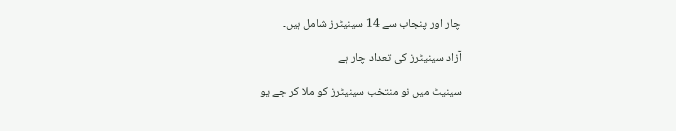چار اور پنجاب سے 14 سینیٹرز شامل ہیں۔

آزاد سینیٹرز کی تعداد چار ہے

سینیٹ میں نو منتخب سینیٹرز کو ملا کر جے یو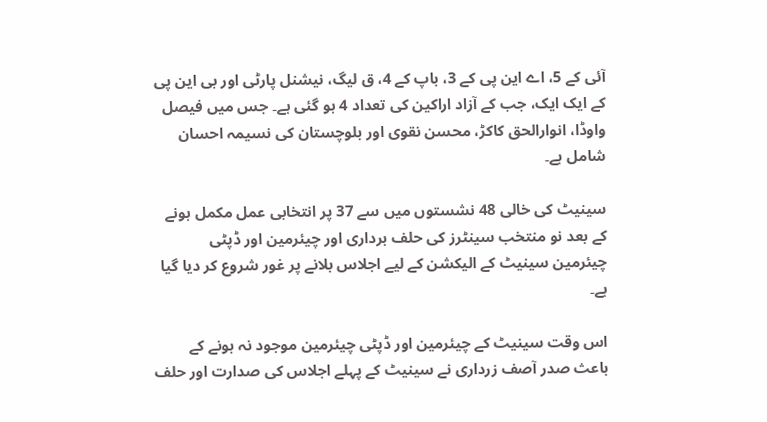آئی کے 5، اے این پی کے 3، باپ کے 4، ق لیگ، نیشنل پارٹی اور بی این پی کے ایک ایک، جب کے آزاد اراکین کی تعداد 4 ہو گئی ہے۔ جس میں فیصل واوڈا، انوارالحق کاکڑ، محسن نقوی اور بلوچستان کی نسیمہ احسان شامل ہے۔

سینیٹ کی خالی 48 نشستوں میں سے 37 پر انتخابی عمل مکمل ہونے کے بعد نو منتخب سینٹرز کی حلف برداری اور چیئرمین اور ڈپٹی چیئرمین سینیٹ کے الیکشن کے لیے اجلاس بلانے پر غور شروع کر دیا گیا ہے۔

اس وقت سینیٹ کے چیئرمین اور ڈپٹی چیئرمین موجود نہ ہونے کے باعث صدر آصف زرداری نے سینیٹ کے پہلے اجلاس کی صدارت اور حلف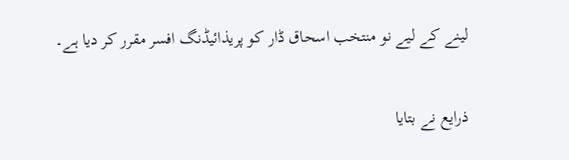لینے کے لیے نو منتخب اسحاق ڈار کو پریذائیڈنگ افسر مقرر کر دیا ہے۔

ذرایع نے بتایا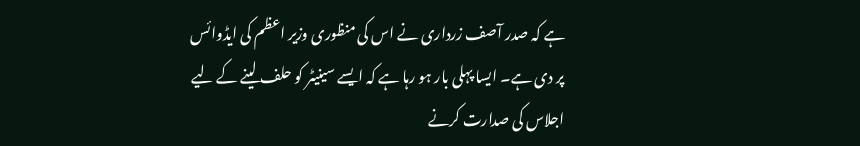ہے کہ صدر آصف زرداری نے اس کی منظوری وزیر اعظم کی ایڈوائس پر دی ہے۔ ایسا پہلی بار ہو رہا ہے کہ ایسے سینیٹر کو حلف لینے کے لیے اجلاس کی صدارت کرنے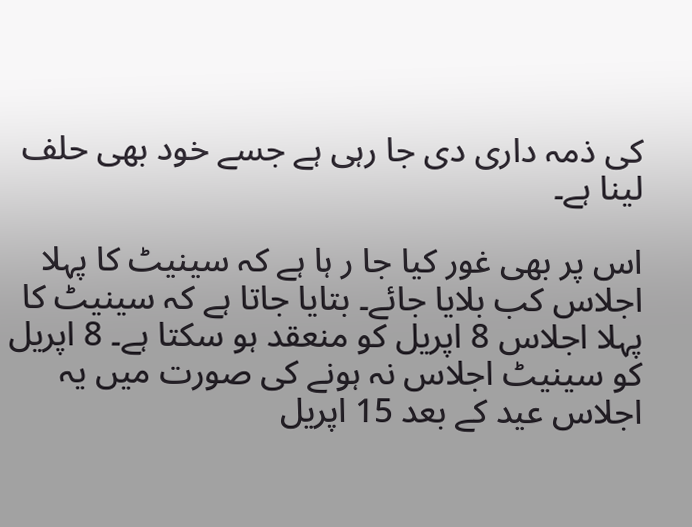کی ذمہ داری دی جا رہی ہے جسے خود بھی حلف لینا ہے۔

اس پر بھی غور کیا جا ر ہا ہے کہ سینیٹ کا پہلا اجلاس کب بلایا جائے۔ بتایا جاتا ہے کہ سینیٹ کا پہلا اجلاس 8 اپریل کو منعقد ہو سکتا ہے۔ 8 اپریل کو سینیٹ اجلاس نہ ہونے کی صورت میں یہ اجلاس عید کے بعد 15 اپریل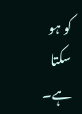کو ہو سکتا ہے۔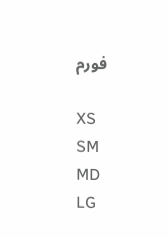فورم

XS
SM
MD
LG